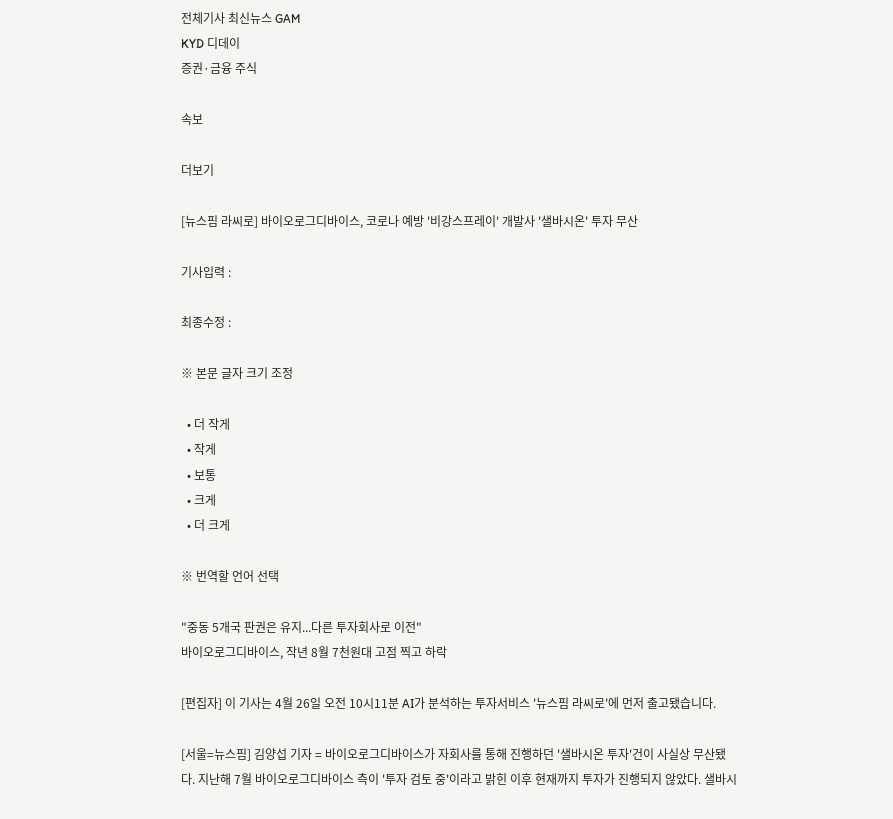전체기사 최신뉴스 GAM
KYD 디데이
증권·금융 주식

속보

더보기

[뉴스핌 라씨로] 바이오로그디바이스, 코로나 예방 '비강스프레이' 개발사 '샐바시온' 투자 무산

기사입력 :

최종수정 :

※ 본문 글자 크기 조정

  • 더 작게
  • 작게
  • 보통
  • 크게
  • 더 크게

※ 번역할 언어 선택

"중동 5개국 판권은 유지...다른 투자회사로 이전"
바이오로그디바이스, 작년 8월 7천원대 고점 찍고 하락

[편집자] 이 기사는 4월 26일 오전 10시11분 AI가 분석하는 투자서비스 '뉴스핌 라씨로'에 먼저 출고됐습니다.

[서울=뉴스핌] 김양섭 기자 = 바이오로그디바이스가 자회사를 통해 진행하던 '샐바시온 투자'건이 사실상 무산됐다. 지난해 7월 바이오로그디바이스 측이 '투자 검토 중'이라고 밝힌 이후 현재까지 투자가 진행되지 않았다. 샐바시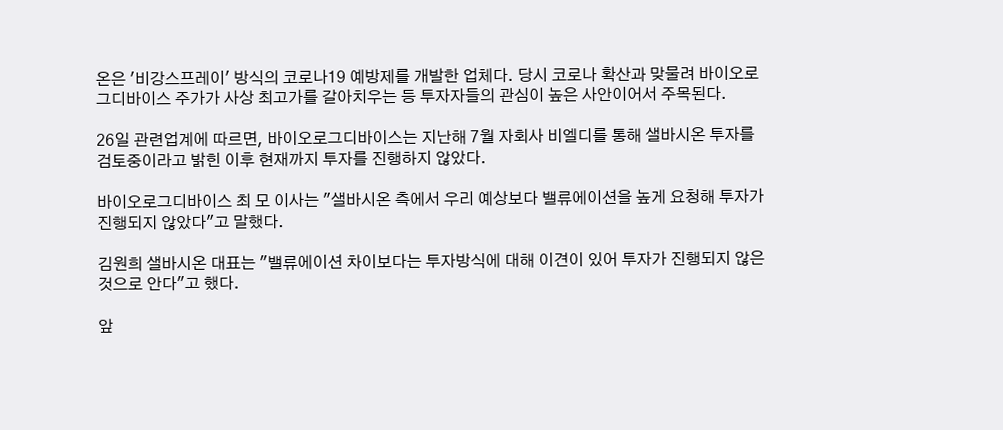온은 '비강스프레이' 방식의 코로나19 예방제를 개발한 업체다. 당시 코로나 확산과 맞물려 바이오로그디바이스 주가가 사상 최고가를 갈아치우는 등 투자자들의 관심이 높은 사안이어서 주목된다.

26일 관련업계에 따르면, 바이오로그디바이스는 지난해 7월 자회사 비엘디를 통해 샐바시온 투자를 검토중이라고 밝힌 이후 현재까지 투자를 진행하지 않았다.

바이오로그디바이스 최 모 이사는 "샐바시온 측에서 우리 예상보다 밸류에이션을 높게 요청해 투자가 진행되지 않았다"고 말했다.

김원희 샐바시온 대표는 "밸류에이션 차이보다는 투자방식에 대해 이견이 있어 투자가 진행되지 않은 것으로 안다"고 했다.

앞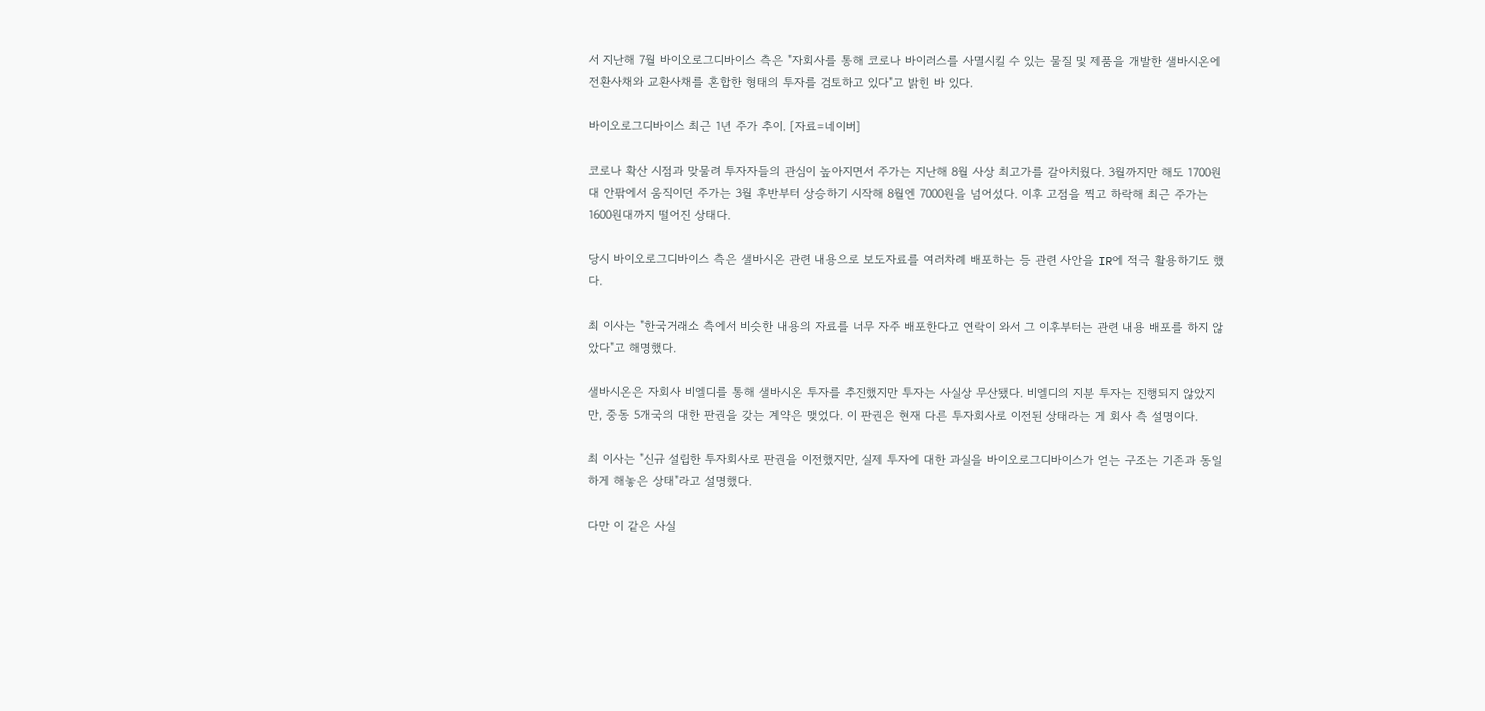서 지난해 7월 바이오로그디바이스 측은 "자회사를 통해 코로나 바이러스를 사멸시킬 수 있는 물질 및 제품을 개발한 샐바시온에 전환사채와 교환사채를 혼합한 형태의 투자를 검토하고 있다"고 밝힌 바 있다.

바이오로그디바이스 최근 1년 주가 추이. [자료=네이버]

코로나 확산 시점과 맞물려 투자자들의 관심이 높아지면서 주가는 지난해 8월 사상 최고가를 갈아치웠다. 3월까지만 해도 1700원대 안팎에서 움직이던 주가는 3월 후반부터 상승하기 시작해 8월엔 7000원을 넘어섰다. 이후 고점을 찍고 하락해 최근 주가는 1600원대까지 떨어진 상태다.

당시 바이오로그디바이스 측은 샐바시온 관련 내용으로 보도자료를 여러차례 배포하는 등 관련 사안을 IR에 적극 활용하기도 했다.

최 이사는 "한국거래소 측에서 비슷한 내용의 자료를 너무 자주 배포한다고 연락이 와서 그 이후부터는 관련 내용 배포를 하지 않았다"고 해명했다.

샐바시온은 자회사 비엘디를 통해 샐바시온 투자를 추진했지만 투자는 사실상 무산됐다. 비엘디의 지분 투자는 진행되지 않았지만, 중동 5개국의 대한 판권을 갖는 계약은 맺었다. 이 판권은 현재 다른 투자회사로 이전된 상태라는 게 회사 측 설명이다.

최 이사는 "신규 설립한 투자회사로 판권을 이전했지만, 실제 투자에 대한 과실을 바이오로그디바이스가 얻는 구조는 기존과 동일하게 해놓은 상태"라고 설명했다.

다만 이 같은 사실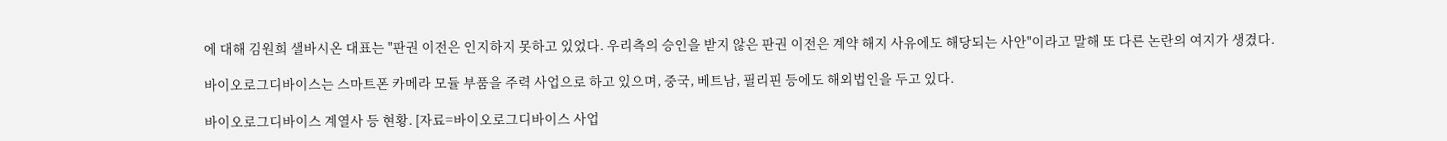에 대해 김원희 샐바시온 대표는 "판권 이전은 인지하지 못하고 있었다. 우리측의 승인을 받지 않은 판권 이전은 계약 해지 사유에도 해당되는 사안"이라고 말해 또 다른 논란의 여지가 생겼다.

바이오로그디바이스는 스마트폰 카메라 모듈 부품을 주력 사업으로 하고 있으며, 중국, 베트남, 필리핀 등에도 해외법인을 두고 있다.

바이오로그디바이스 계열사 등 현황. [자료=바이오로그디바이스 사업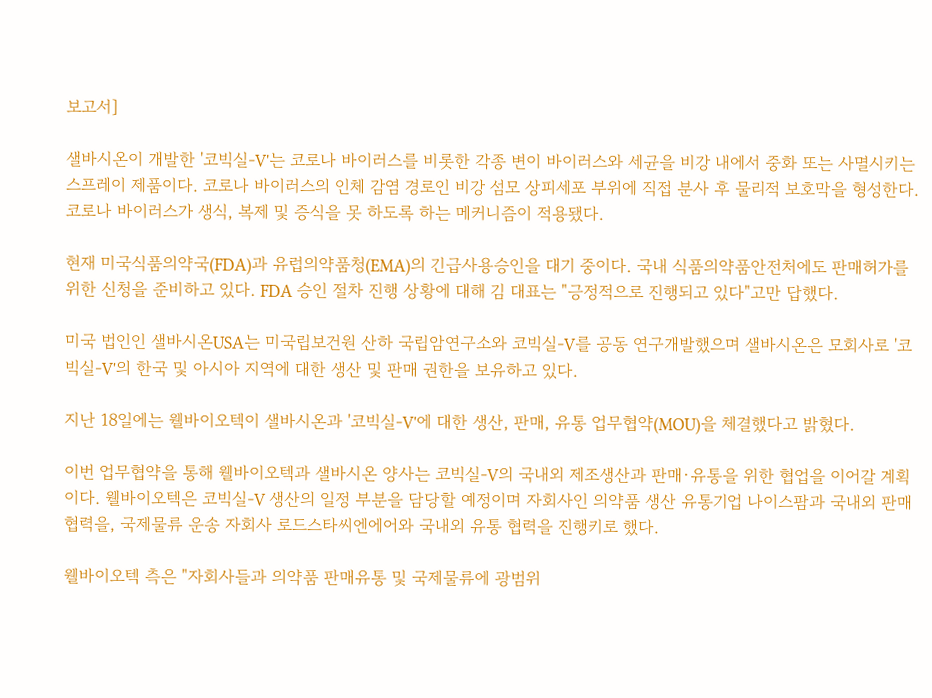보고서]

샐바시온이 개발한 '코빅실-V'는 코로나 바이러스를 비롯한 각종 변이 바이러스와 세균을 비강 내에서 중화 또는 사멸시키는 스프레이 제품이다. 코로나 바이러스의 인체 감염 경로인 비강 섬모 상피세포 부위에 직접 분사 후 물리적 보호막을 형성한다. 코로나 바이러스가 생식, 복제 및 증식을 못 하도록 하는 메커니즘이 적용됐다.

현재 미국식품의약국(FDA)과 유럽의약품청(EMA)의 긴급사용승인을 대기 중이다. 국내 식품의약품안전처에도 판매허가를 위한 신청을 준비하고 있다. FDA 승인 절차 진행 상황에 대해 김 대표는 "긍정적으로 진행되고 있다"고만 답했다.

미국 법인인 샐바시온USA는 미국립보건원 산하 국립암연구소와 코빅실-V를 공동 연구개발했으며 샐바시온은 모회사로 '코빅실-V'의 한국 및 아시아 지역에 대한 생산 및 판매 권한을 보유하고 있다.

지난 18일에는 웰바이오텍이 샐바시온과 '코빅실-V'에 대한 생산, 판매, 유통 업무협약(MOU)을 체결했다고 밝혔다.

이번 업무협약을 통해 웰바이오텍과 샐바시온 양사는 코빅실-V의 국내외 제조생산과 판매·유통을 위한 협업을 이어갈 계획이다. 웰바이오텍은 코빅실-V 생산의 일정 부분을 담당할 예정이며 자회사인 의약품 생산 유통기업 나이스팜과 국내외 판매 협력을, 국제물류 운송 자회사 로드스타씨엔에어와 국내외 유통 협력을 진행키로 했다.

웰바이오텍 측은 "자회사들과 의약품 판매유통 및 국제물류에 광범위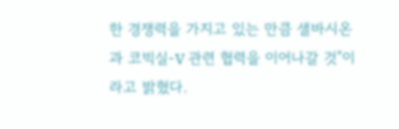한 경쟁력을 가지고 있는 만큼 샐바시온과 코빅실-V 관련 협력을 이어나갈 것"이라고 밝혔다.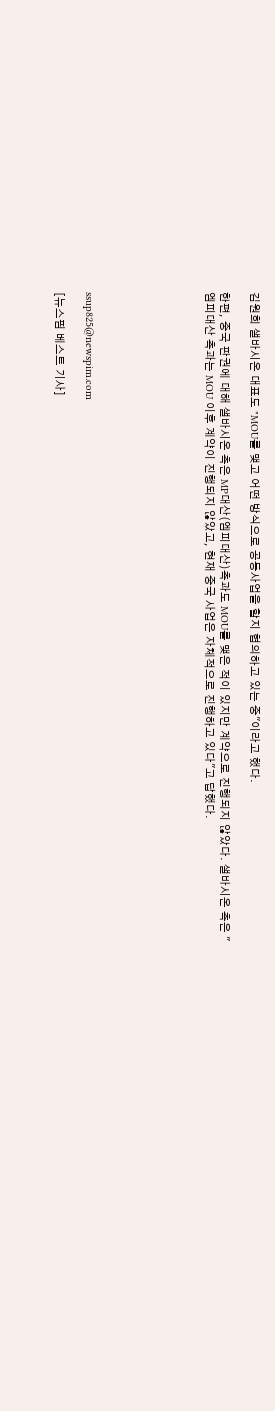김원희 샐바시온 대표도 "MOU를 맺고 어떤 방식으로 공동사업을 할지 협의하고 있는 중"이라고 했다.

한편, 중국 판권에 대해 샐바시온 측은 MP대산(엠피대산)측과도 MOU를 맺은 적이 있지만 계약으로 진행되지 않았다. 샐바시온 측은 "엠피대산 측과는 MOU 이후 계약이 진행되지 않았고, 현재 중국 사업은 자체적으로 진행하고 있다"고 답했다.







ssup825@newspim.com

[뉴스핌 베스트 기사]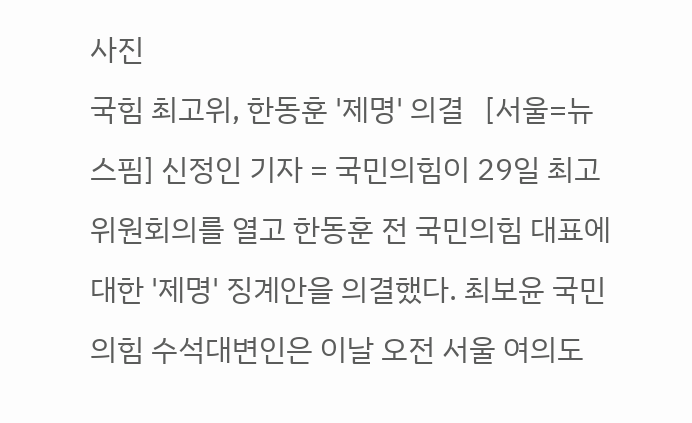사진
국힘 최고위, 한동훈 '제명' 의결   [서울=뉴스핌] 신정인 기자 = 국민의힘이 29일 최고위원회의를 열고 한동훈 전 국민의힘 대표에 대한 '제명' 징계안을 의결했다. 최보윤 국민의힘 수석대변인은 이날 오전 서울 여의도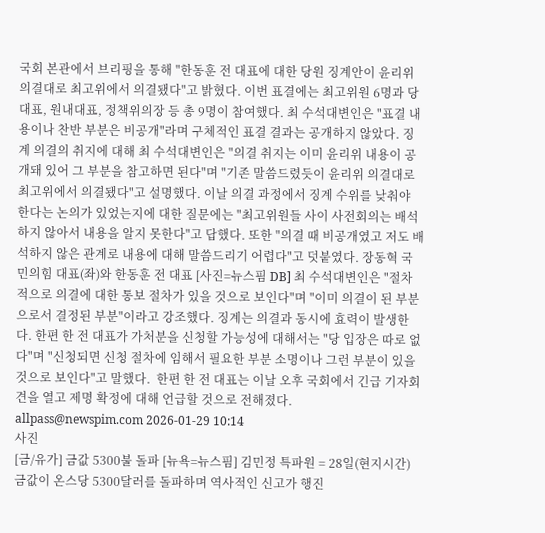국회 본관에서 브리핑을 통해 "한동훈 전 대표에 대한 당원 징계안이 윤리위 의결대로 최고위에서 의결됐다"고 밝혔다. 이번 표결에는 최고위원 6명과 당 대표, 원내대표, 정책위의장 등 총 9명이 참여했다. 최 수석대변인은 "표결 내용이나 찬반 부분은 비공개"라며 구체적인 표결 결과는 공개하지 않았다. 징계 의결의 취지에 대해 최 수석대변인은 "의결 취지는 이미 윤리위 내용이 공개돼 있어 그 부분을 참고하면 된다"며 "기존 말씀드렸듯이 윤리위 의결대로 최고위에서 의결됐다"고 설명했다. 이날 의결 과정에서 징계 수위를 낮춰야 한다는 논의가 있었는지에 대한 질문에는 "최고위원들 사이 사전회의는 배석하지 않아서 내용을 알지 못한다"고 답했다. 또한 "의결 때 비공개였고 저도 배석하지 않은 관계로 내용에 대해 말씀드리기 어렵다"고 덧붙였다. 장동혁 국민의힘 대표(좌)와 한동훈 전 대표 [사진=뉴스핌 DB] 최 수석대변인은 "절차적으로 의결에 대한 통보 절차가 있을 것으로 보인다"며 "이미 의결이 된 부분으로서 결정된 부분"이라고 강조했다. 징계는 의결과 동시에 효력이 발생한다. 한편 한 전 대표가 가처분을 신청할 가능성에 대해서는 "당 입장은 따로 없다"며 "신청되면 신청 절차에 임해서 필요한 부분 소명이나 그런 부분이 있을 것으로 보인다"고 말했다.  한편 한 전 대표는 이날 오후 국회에서 긴급 기자회견을 열고 제명 확정에 대해 언급할 것으로 전해졌다. allpass@newspim.com 2026-01-29 10:14
사진
[금/유가] 금값 5300불 돌파 [뉴욕=뉴스핌] 김민정 특파원 = 28일(현지시간) 금값이 온스당 5300달러를 돌파하며 역사적인 신고가 행진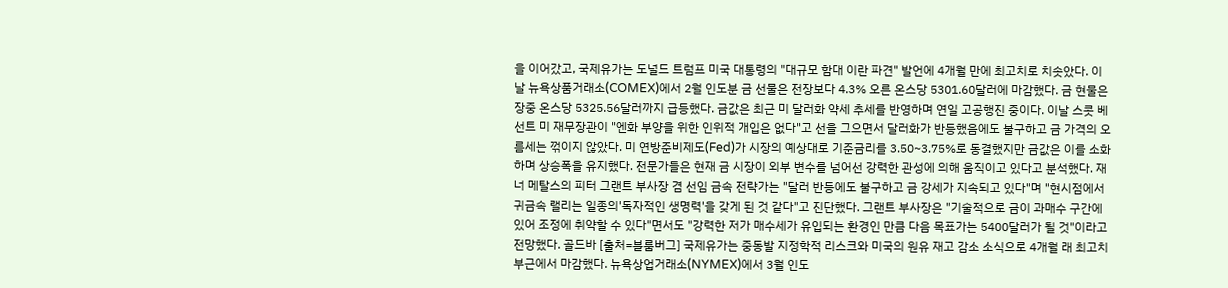을 이어갔고, 국제유가는 도널드 트럼프 미국 대통령의 "대규모 함대 이란 파견" 발언에 4개월 만에 최고치로 치솟았다. 이날 뉴욕상품거래소(COMEX)에서 2월 인도분 금 선물은 전장보다 4.3% 오른 온스당 5301.60달러에 마감했다. 금 현물은 장중 온스당 5325.56달러까지 급등했다. 금값은 최근 미 달러화 약세 추세를 반영하며 연일 고공행진 중이다. 이날 스콧 베선트 미 재무장관이 "엔화 부양을 위한 인위적 개입은 없다"고 선을 그으면서 달러화가 반등했음에도 불구하고 금 가격의 오름세는 꺾이지 않았다. 미 연방준비제도(Fed)가 시장의 예상대로 기준금리를 3.50~3.75%로 동결했지만 금값은 이를 소화하며 상승폭을 유지했다. 전문가들은 현재 금 시장이 외부 변수를 넘어선 강력한 관성에 의해 움직이고 있다고 분석했다. 재너 메탈스의 피터 그랜트 부사장 겸 선임 금속 전략가는 "달러 반등에도 불구하고 금 강세가 지속되고 있다"며 "현시점에서 귀금속 랠리는 일종의'독자적인 생명력'을 갖게 된 것 같다"고 진단했다. 그랜트 부사장은 "기술적으로 금이 과매수 구간에 있어 조정에 취약할 수 있다"면서도 "강력한 저가 매수세가 유입되는 환경인 만큼 다음 목표가는 5400달러가 될 것"이라고 전망했다. 골드바 [출처=블룸버그] 국제유가는 중동발 지정학적 리스크와 미국의 원유 재고 감소 소식으로 4개월 래 최고치 부근에서 마감했다. 뉴욕상업거래소(NYMEX)에서 3월 인도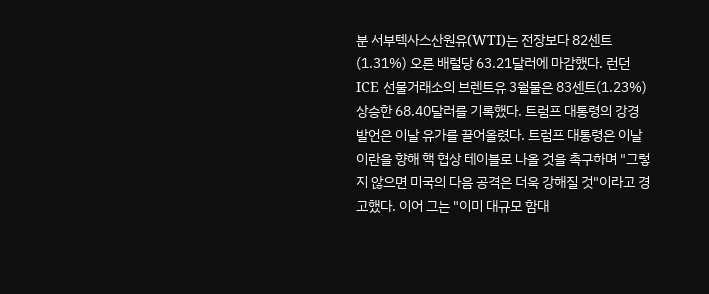분 서부텍사스산원유(WTI)는 전장보다 82센트(1.31%) 오른 배럴당 63.21달러에 마감했다. 런던 ICE 선물거래소의 브렌트유 3월물은 83센트(1.23%) 상승한 68.40달러를 기록했다. 트럼프 대통령의 강경 발언은 이날 유가를 끌어올렸다. 트럼프 대통령은 이날 이란을 향해 핵 협상 테이블로 나올 것을 촉구하며 "그렇지 않으면 미국의 다음 공격은 더욱 강해질 것"이라고 경고했다. 이어 그는 "이미 대규모 함대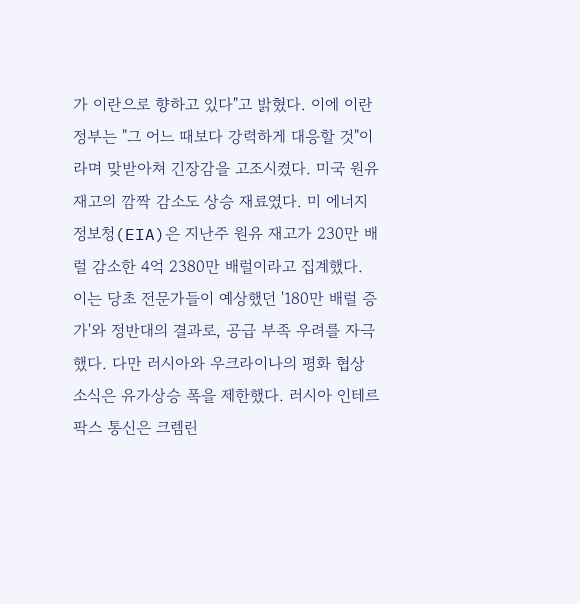가 이란으로 향하고 있다"고 밝혔다. 이에 이란 정부는 "그 어느 때보다 강력하게 대응할 것"이라며 맞받아쳐 긴장감을 고조시켰다. 미국 원유 재고의 깜짝 감소도 상승 재료였다. 미 에너지정보청(EIA)은 지난주 원유 재고가 230만 배럴 감소한 4억 2380만 배럴이라고 집계했다. 이는 당초 전문가들이 예상했던 '180만 배럴 증가'와 정반대의 결과로, 공급 부족 우려를 자극했다. 다만 러시아와 우크라이나의 평화 협상 소식은 유가상승 폭을 제한했다. 러시아 인테르팍스 통신은 크렘린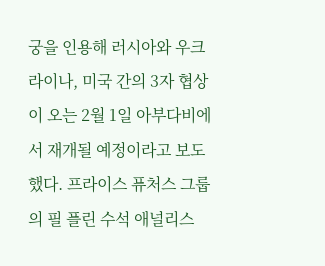궁을 인용해 러시아와 우크라이나, 미국 간의 3자 협상이 오는 2월 1일 아부다비에서 재개될 예정이라고 보도했다. 프라이스 퓨처스 그룹의 필 플린 수석 애널리스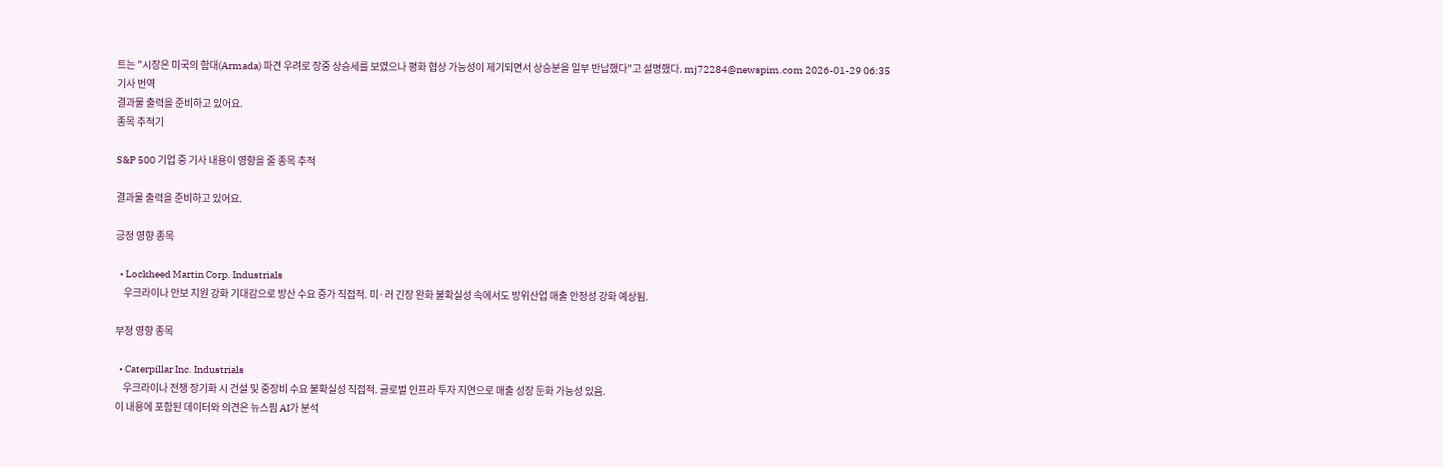트는 "시장은 미국의 함대(Armada) 파견 우려로 장중 상승세를 보였으나 평화 협상 가능성이 제기되면서 상승분을 일부 반납했다"고 설명했다. mj72284@newspim.com 2026-01-29 06:35
기사 번역
결과물 출력을 준비하고 있어요.
종목 추적기

S&P 500 기업 중 기사 내용이 영향을 줄 종목 추적

결과물 출력을 준비하고 있어요.

긍정 영향 종목

  • Lockheed Martin Corp. Industrials
    우크라이나 안보 지원 강화 기대감으로 방산 수요 증가 직접적. 미·러 긴장 완화 불확실성 속에서도 방위산업 매출 안정성 강화 예상됨.

부정 영향 종목

  • Caterpillar Inc. Industrials
    우크라이나 전쟁 장기화 시 건설 및 중장비 수요 불확실성 직접적. 글로벌 인프라 투자 지연으로 매출 성장 둔화 가능성 있음.
이 내용에 포함된 데이터와 의견은 뉴스핌 AI가 분석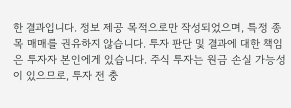한 결과입니다. 정보 제공 목적으로만 작성되었으며, 특정 종목 매매를 권유하지 않습니다. 투자 판단 및 결과에 대한 책임은 투자자 본인에게 있습니다. 주식 투자는 원금 손실 가능성이 있으므로, 투자 전 충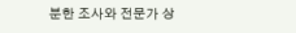분한 조사와 전문가 상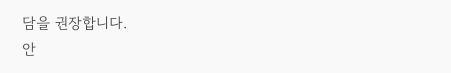담을 권장합니다.
안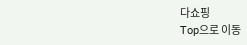다쇼핑
Top으로 이동